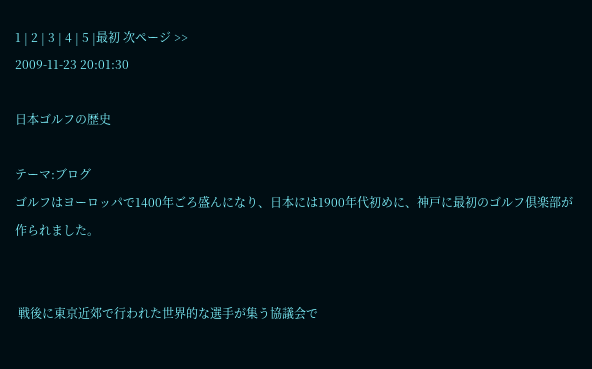1 | 2 | 3 | 4 | 5 |最初 次ページ >>
2009-11-23 20:01:30

日本ゴルフの歴史

テーマ:ブログ
ゴルフはヨーロッパで1400年ごろ盛んになり、日本には1900年代初めに、神戸に最初のゴルフ倶楽部が作られました。


 戦後に東京近郊で行われた世界的な選手が集う協議会で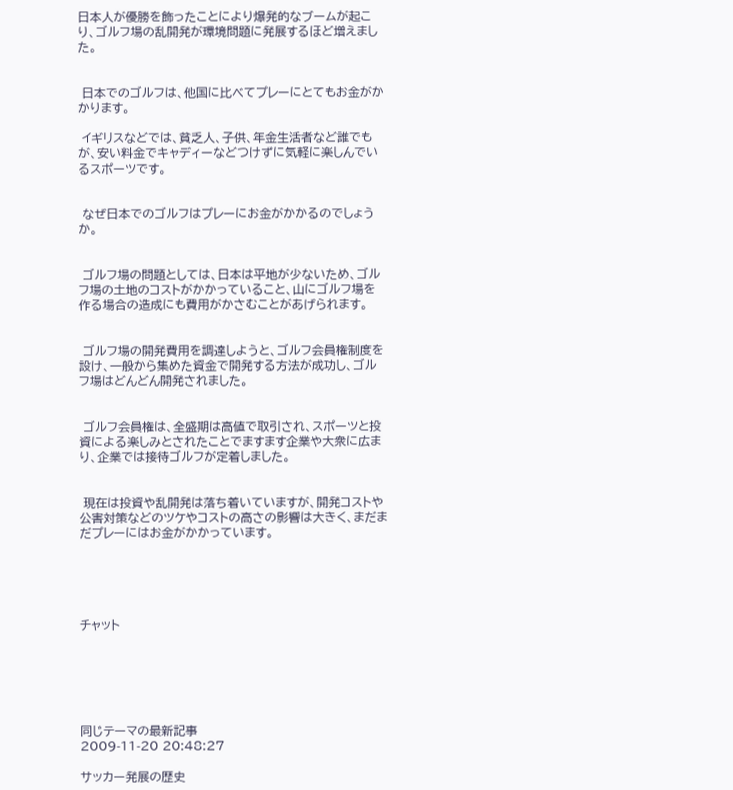日本人が優勝を飾ったことにより爆発的なブームが起こり、ゴルフ場の乱開発が環境問題に発展するほど増えました。


 日本でのゴルフは、他国に比べてプレーにとてもお金がかかります。

 イギリスなどでは、貧乏人、子供、年金生活者など誰でもが、安い料金でキャディーなどつけずに気軽に楽しんでいるスポーツです。


 なぜ日本でのゴルフはプレーにお金がかかるのでしょうか。


 ゴルフ場の問題としては、日本は平地が少ないため、ゴルフ場の土地のコストがかかっていること、山にゴルフ場を作る場合の造成にも費用がかさむことがあげられます。


 ゴルフ場の開発費用を調達しようと、ゴルフ会員権制度を設け、一般から集めた資金で開発する方法が成功し、ゴルフ場はどんどん開発されました。


 ゴルフ会員権は、全盛期は高値で取引され、スポーツと投資による楽しみとされたことでますます企業や大衆に広まり、企業では接待ゴルフが定着しました。


 現在は投資や乱開発は落ち着いていますが、開発コストや公害対策などのツケやコストの高さの影響は大きく、まだまだプレーにはお金がかかっています。





チャット






同じテーマの最新記事
2009-11-20 20:48:27

サッカー発展の歴史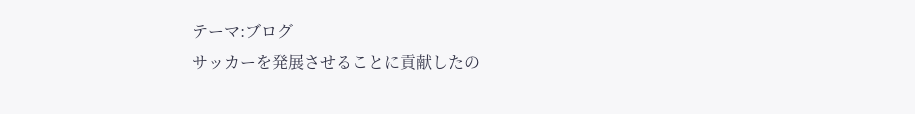テーマ:ブログ
サッカーを発展させることに貢献したの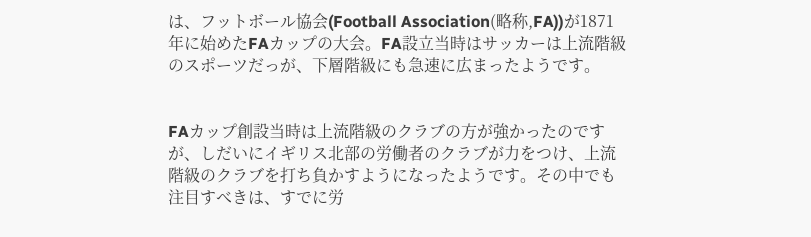は、フットボール協会(Football Association(略称,FA))が1871年に始めたFAカップの大会。FA設立当時はサッカーは上流階級のスポーツだっが、下層階級にも急速に広まったようです。


FAカップ創設当時は上流階級のクラブの方が強かったのですが、しだいにイギリス北部の労働者のクラブが力をつけ、上流階級のクラブを打ち負かすようになったようです。その中でも注目すべきは、すでに労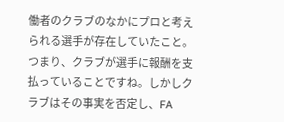働者のクラブのなかにプロと考えられる選手が存在していたこと。つまり、クラブが選手に報酬を支払っていることですね。しかしクラブはその事実を否定し、FA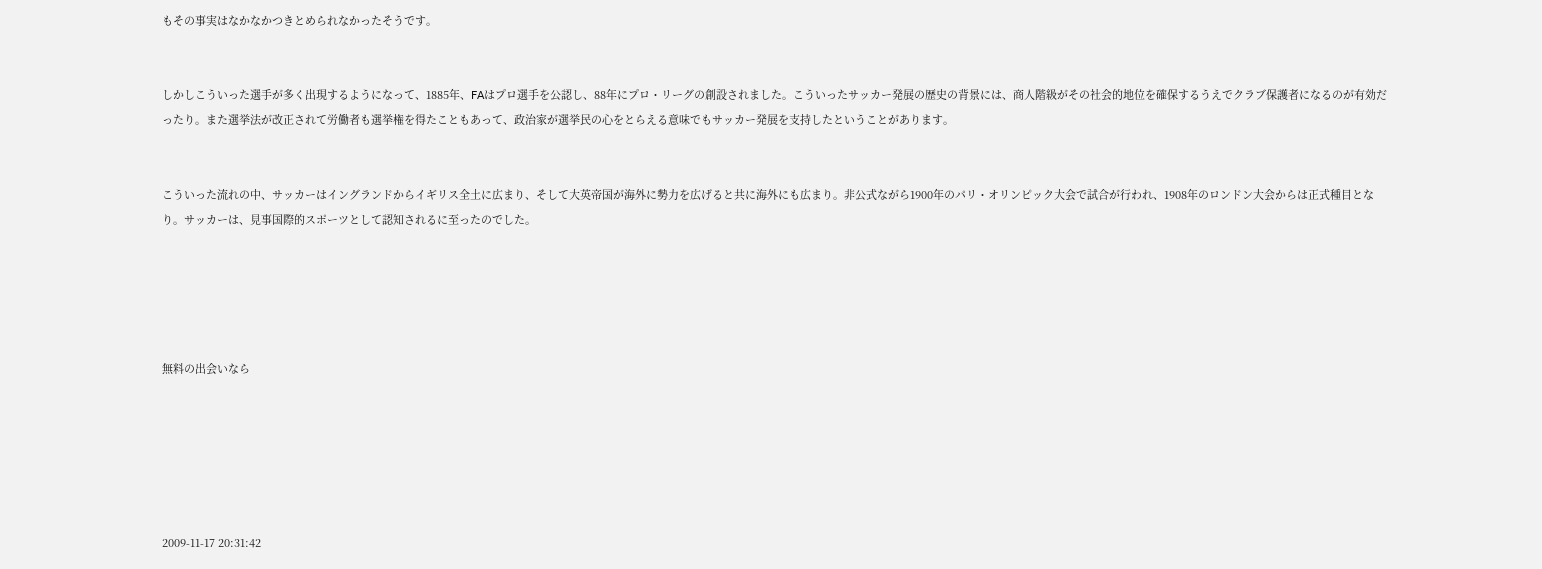もその事実はなかなかつきとめられなかったそうです。


しかしこういった選手が多く出現するようになって、1885年、FAはプロ選手を公認し、88年にプロ・リーグの創設されました。こういったサッカー発展の歴史の背景には、商人階級がその社会的地位を確保するうえでクラブ保護者になるのが有効だったり。また選挙法が改正されて労働者も選挙権を得たこともあって、政治家が選挙民の心をとらえる意味でもサッカー発展を支持したということがあります。


こういった流れの中、サッカーはイングランドからイギリス全土に広まり、そして大英帝国が海外に勢力を広げると共に海外にも広まり。非公式ながら1900年のパリ・オリンピック大会で試合が行われ、1908年のロンドン大会からは正式種目となり。サッカーは、見事国際的スポーツとして認知されるに至ったのでした。





無料の出会いなら






2009-11-17 20:31:42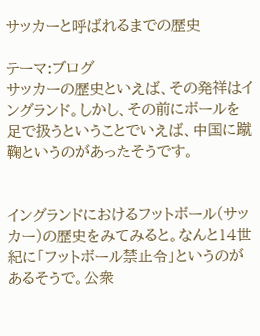サッカーと呼ばれるまでの歴史

テーマ:ブログ
サッカーの歴史といえば、その発祥はイングランド。しかし、その前にボールを足で扱うということでいえば、中国に蹴鞠というのがあったそうです。


イングランドにおけるフットボール(サッカー)の歴史をみてみると。なんと14世紀に「フットボール禁止令」というのがあるそうで。公衆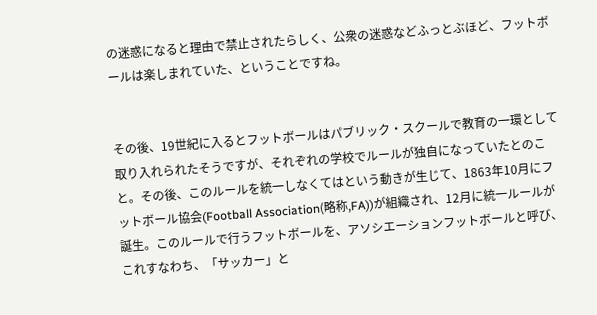の迷惑になると理由で禁止されたらしく、公衆の迷惑などふっとぶほど、フットボールは楽しまれていた、ということですね。


その後、19世紀に入るとフットボールはパブリック・スクールで教育の一環として取り入れられたそうですが、それぞれの学校でルールが独自になっていたとのこと。その後、このルールを統一しなくてはという動きが生じて、1863年10月にフットボール協会(Football Association(略称,FA))が組織され、12月に統一ルールが誕生。このルールで行うフットボールを、アソシエーションフットボールと呼び、これすなわち、「サッカー」と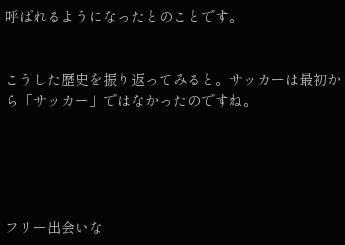呼ばれるようになったとのことです。


こうした歴史を振り返ってみると。サッカーは最初から「サッカー」ではなかったのですね。





フリー出会いな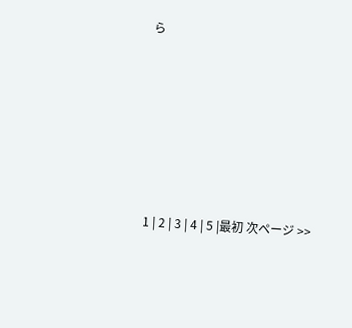ら






1 | 2 | 3 | 4 | 5 |最初 次ページ >>